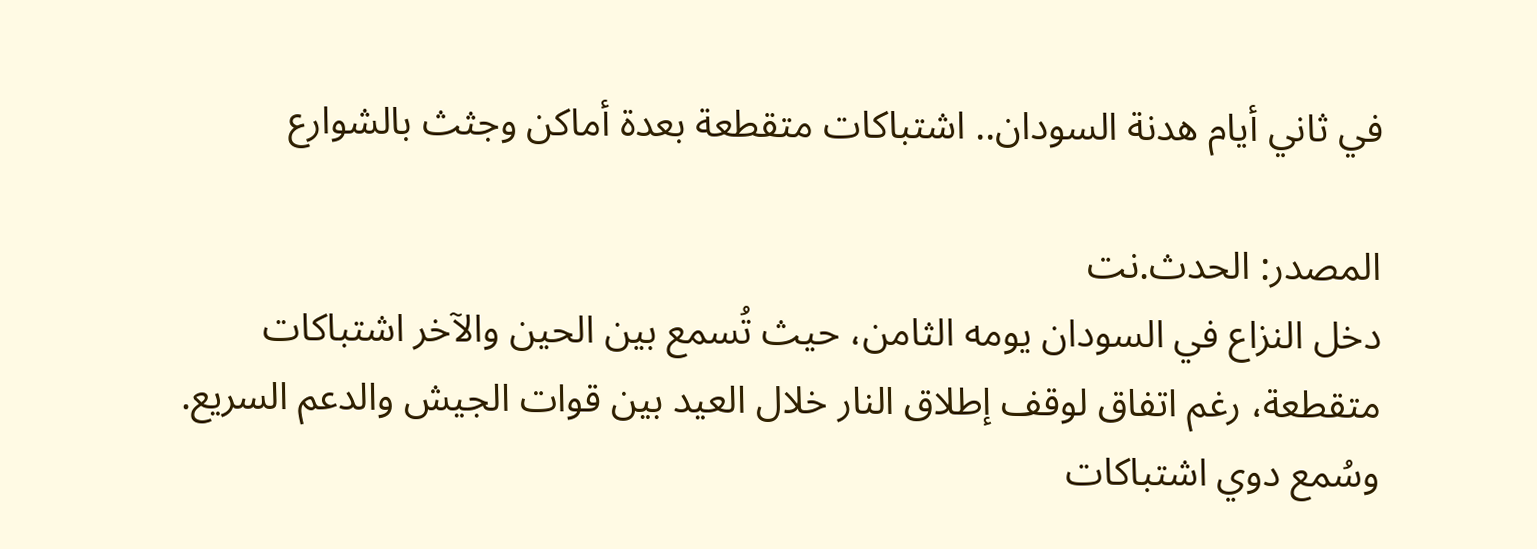في ثاني أيام هدنة السودان.. اشتباكات متقطعة بعدة أماكن وجثث بالشوارع

المصدر: الحدث.نت
دخل النزاع في السودان يومه الثامن، حيث تُسمع بين الحين والآخر اشتباكات متقطعة، رغم اتفاق لوقف إطلاق النار خلال العيد بين قوات الجيش والدعم السريع. وسُمع دوي اشتباكات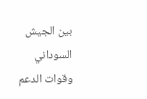بين الجيش السوداني وقوات الدعم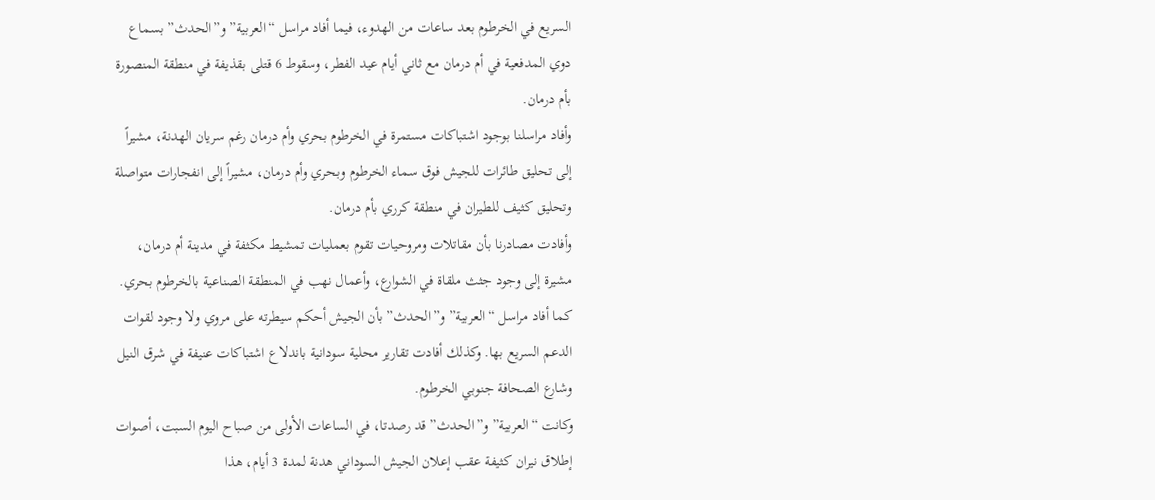السريع في الخرطوم بعد ساعات من الهدوء، فيما أفاد مراسل “العربية” و”الحدث” بسماع دوي المدفعية في أم درمان مع ثاني أيام عيد الفطر، وسقوط 6 قتلى بقذيفة في منطقة المنصورة بأم درمان.
وأفاد مراسلنا بوجود اشتباكات مستمرة في الخرطوم بحري وأم درمان رغم سريان الهدنة، مشيراً إلى تحليق طائرات للجيش فوق سماء الخرطوم وبحري وأم درمان، مشيراً إلى انفجارات متواصلة وتحليق كثيف للطيران في منطقة كرري بأم درمان.
وأفادت مصادرنا بأن مقاتلات ومروحيات تقوم بعمليات تمشيط مكثفة في مدينة أم درمان، مشيرة إلى وجود جثث ملقاة في الشوارع، وأعمال نهب في المنطقة الصناعية بالخرطوم بحري. كما أفاد مراسل “العربية” و”الحدث” بأن الجيش أحكم سيطرته على مروي ولا وجود لقوات الدعم السريع بها. وكذلك أفادت تقارير محلية سودانية باندلاع اشتباكات عنيفة في شرق النيل وشارع الصحافة جنوبي الخرطوم.
وكانت “العربية” و”الحدث” قد رصدتا، في الساعات الأولى من صباح اليوم السبت، أصوات إطلاق نيران كثيفة عقب إعلان الجيش السوداني هدنة لمدة 3 أيام، هذا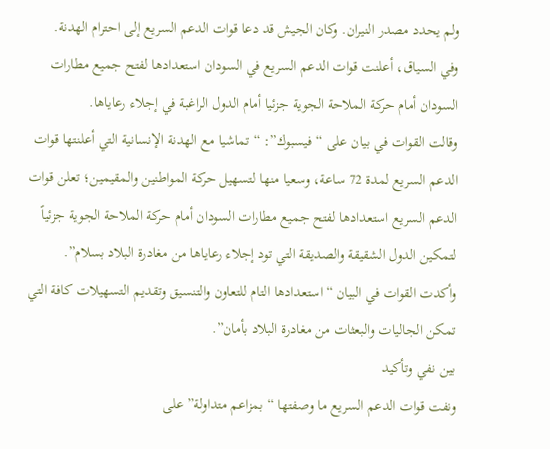ولم يحدد مصدر النيران. وكان الجيش قد دعا قوات الدعم السريع إلى احترام الهدنة.
وفي السياق، أعلنت قوات الدعم السريع في السودان استعدادها لفتح جميع مطارات السودان أمام حركة الملاحة الجوية جزئيا أمام الدول الراغبة في إجلاء رعاياها.
وقالت القوات في بيان على “فيسبوك”: “تماشيا مع الهدنة الإنسانية التي أعلنتها قوات الدعم السريع لمدة 72 ساعة، وسعيا منها لتسهيل حركة المواطنين والمقيمين؛ تعلن قوات الدعم السريع استعدادها لفتح جميع مطارات السودان أمام حركة الملاحة الجوية جزئياً لتمكين الدول الشقيقة والصديقة التي تود إجلاء رعاياها من مغادرة البلاد بسلام”.
وأكدت القوات في البيان “استعدادها التام للتعاون والتنسيق وتقديم التسهيلات كافة التي تمكن الجاليات والبعثات من مغادرة البلاد بأمان”.
بين نفي وتأكيد
ونفت قوات الدعم السريع ما وصفتها “بمزاعم متداولة” على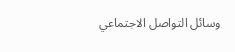وسائل التواصل الاجتماعي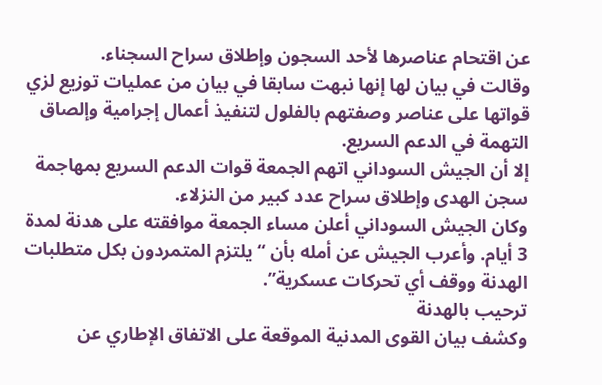عن اقتحام عناصرها لأحد السجون وإطلاق سراح السجناء.
وقالت في بيان لها إنها نبهت سابقا في بيان من عمليات توزيع لزي قواتها على عناصر وصفتهم بالفلول لتنفيذ أعمال إجرامية وإلصاق التهمة في الدعم السريع.
إلا أن الجيش السوداني اتهم الجمعة قوات الدعم السريع بمهاجمة سجن الهدى وإطلاق سراح عدد كبير من النزلاء.
وكان الجيش السوداني أعلن مساء الجمعة موافقته على هدنة لمدة 3 أيام. وأعرب الجيش عن أمله بأن “يلتزم المتمردون بكل متطلبات الهدنة ووقف أي تحركات عسكرية”.
ترحيب بالهدنة
وكشف بيان القوى المدنية الموقعة على الاتفاق الإطاري عن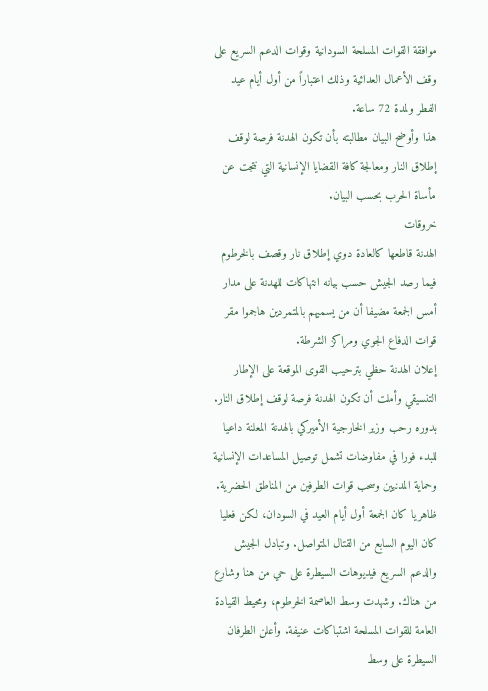موافقة القوات المسلحة السودانية وقوات الدعم السريع على وقف الأعمال العدائية وذلك اعتباراً من أول أيام عيد الفطر ولمدة 72 ساعة.
هذا وأوضح البيان مطالبته بأن تكون الهدنة فرصة لوقف إطلاق النار ومعالجة كافة القضايا الإنسانية التي نتجت عن مأساة الحرب بحسب البيان.
خروقات
الهدنة قاطعها كالعادة دوي إطلاق نار وقصف بالخرطوم فيما رصد الجيش حسب بيانه انتهاكات للهدنة على مدار أمس الجمعة مضيفا أن من يسميهم بالمتمردين هاجموا مقر قوات الدفاع الجوي ومراكز الشرطة.
إعلان الهدنة حظي بترحيب القوى الموقعة على الإطار التنسيقي وأملت أن تكون الهدنة فرصة لوقف إطلاق النار.
بدوره رحب وزير الخارجية الأميركي بالهدنة المعلنة داعيا للبدء فورا في مفاوضات تشمل توصيل المساعدات الإنسانية وحماية المدنيين وسحب قوات الطرفين من المناطق الحضرية.
ظاهريا كان الجمعة أول أيام العيد في السودان، لكن فعليا كان اليوم السابع من القتال المتواصل. وتبادل الجيش والدعم السريع فيديوهات السيطرة على حي من هنا وشارع من هناك. وشهدت وسط العاصمة الخرطوم، ومحيط القيادة العامة للقوات المسلحة اشتباكات عنيفة. وأعلن الطرفان السيطرة على وسط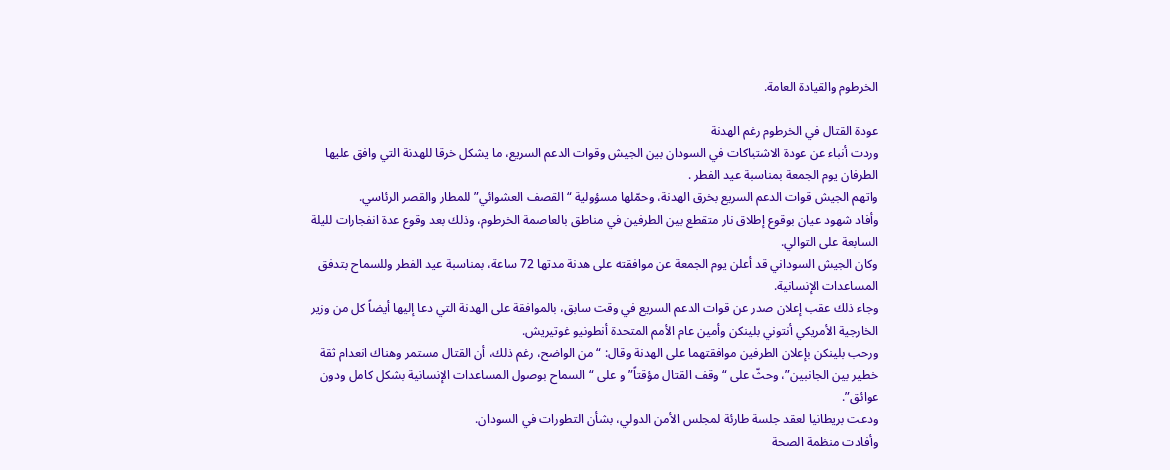الخرطوم والقيادة العامة.

عودة القتال في الخرطوم رغم الهدنة
وردت أنباء عن عودة الاشتباكات في السودان بين الجيش وقوات الدعم السريع، ما يشكل خرقا للهدنة التي وافق عليها الطرفان يوم الجمعة بمناسبة عيد الفطر .
واتهم الجيش قوات الدعم السريع بخرق الهدنة، وحمّلها مسؤولية “القصف العشوائي” للمطار والقصر الرئاسي.
وأفاد شهود عيان بوقوع إطلاق نار متقطع بين الطرفين في مناطق بالعاصمة الخرطوم، وذلك بعد وقوع عدة انفجارات لليلة السابعة على التوالي.
وكان الجيش السوداني قد أعلن يوم الجمعة عن موافقته على هدنة مدتها 72 ساعة، بمناسبة عيد الفطر وللسماح بتدفق المساعدات الإنسانية.
وجاء ذلك عقب إعلان صدر عن قوات الدعم السريع في وقت سابق، بالموافقة على الهدنة التي دعا إليها أيضاً كل من وزير الخارجية الأمريكي أنتوني بلينكن وأمين عام الأمم المتحدة أنطونيو غوتيريش.
ورحب بلينكن بإعلان الطرفين موافقتهما على الهدنة وقال: “من الواضح، رغم ذلك، أن القتال مستمر وهناك انعدام ثقة خطير بين الجانبين”، وحثّ على “وقف القتال مؤقتاً” و على “السماح بوصول المساعدات الإنسانية بشكل كامل ودون عوائق”.
ودعت بريطانيا لعقد جلسة طارئة لمجلس الأمن الدولي، بشأن التطورات في السودان.
وأفادت منظمة الصحة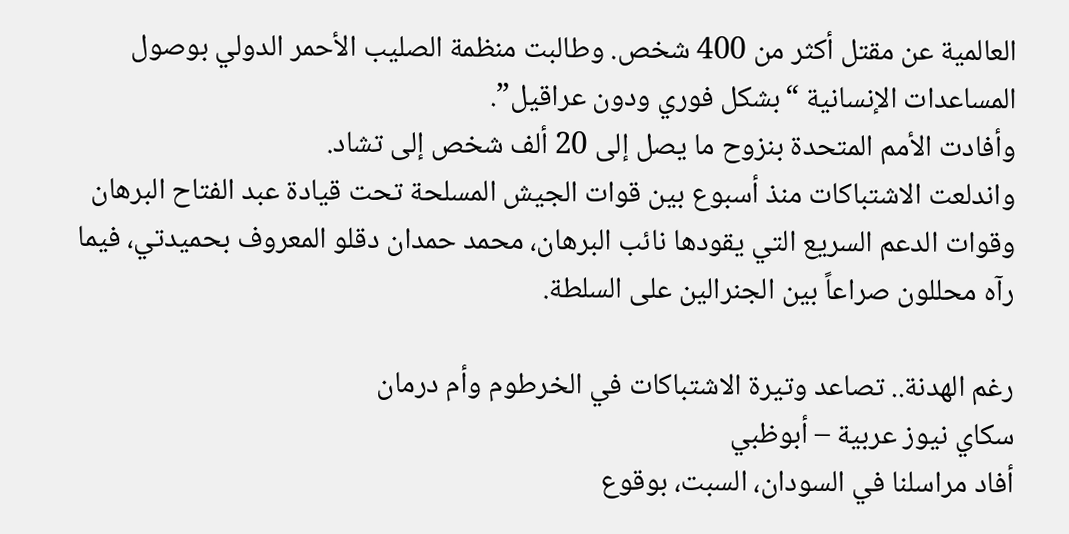العالمية عن مقتل أكثر من 400 شخص. وطالبت منظمة الصليب الأحمر الدولي بوصول المساعدات الإنسانية “بشكل فوري ودون عراقيل”.
وأفادت الأمم المتحدة بنزوح ما يصل إلى 20 ألف شخص إلى تشاد.
واندلعت الاشتباكات منذ أسبوع بين قوات الجيش المسلحة تحت قيادة عبد الفتاح البرهان وقوات الدعم السريع التي يقودها نائب البرهان، محمد حمدان دقلو المعروف بحميدتي، فيما رآه محللون صراعاً بين الجنرالين على السلطة.

رغم الهدنة.. تصاعد وتيرة الاشتباكات في الخرطوم وأم درمان
سكاي نيوز عربية – أبوظبي
أفاد مراسلنا في السودان، السبت، بوقوع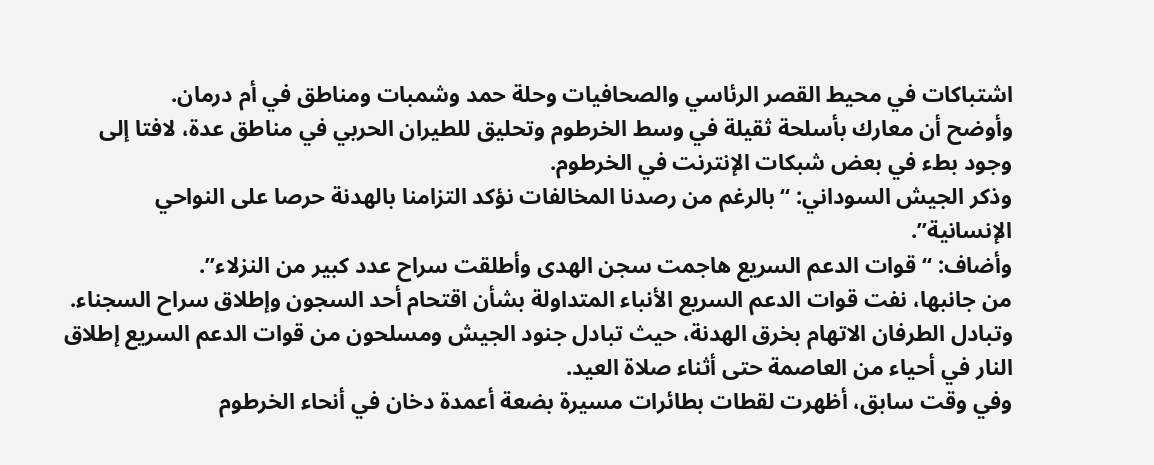اشتباكات في محيط القصر الرئاسي والصحافيات وحلة حمد وشمبات ومناطق في أم درمان.
وأوضح أن معارك بأسلحة ثقيلة في وسط الخرطوم وتحليق للطيران الحربي في مناطق عدة، لافتا إلى وجود بطء في بعض شبكات الإنترنت في الخرطوم.
وذكر الجيش السوداني: “بالرغم من رصدنا المخالفات نؤكد التزامنا بالهدنة حرصا على النواحي الإنسانية”.
وأضاف: “قوات الدعم السريع هاجمت سجن الهدى وأطلقت سراح عدد كبير من النزلاء”.
من جانبها، نفت قوات الدعم السريع الأنباء المتداولة بشأن اقتحام أحد السجون وإطلاق سراح السجناء.
وتبادل الطرفان الاتهام بخرق الهدنة، حيث تبادل جنود الجيش ومسلحون من قوات الدعم السريع إطلاق النار في أحياء من العاصمة حتى أثناء صلاة العيد.
وفي وقت سابق، أظهرت لقطات بطائرات مسيرة بضعة أعمدة دخان في أنحاء الخرطوم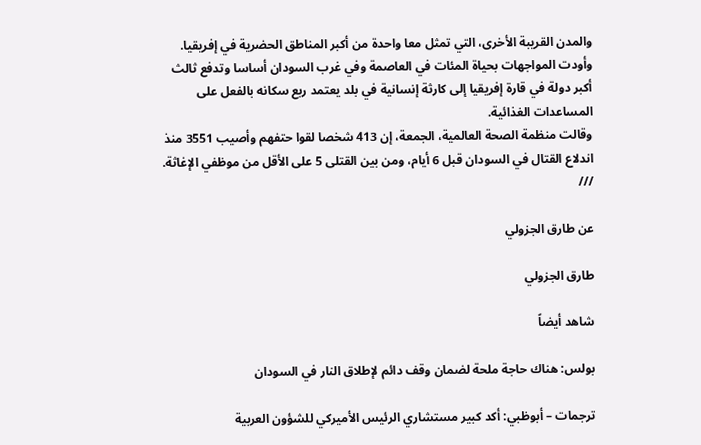والمدن القريبة الأخرى، التي تمثل معا واحدة من أكبر المناطق الحضرية في إفريقيا.
وأودت المواجهات بحياة المئات في العاصمة وفي غرب السودان أساسا وتدفع ثالث أكبر دولة في قارة إفريقيا إلى كارثة إنسانية في بلد يعتمد ربع سكانه بالفعل على المساعدات الغذائية.
وقالت منظمة الصحة العالمية، الجمعة، إن 413 شخصا لقوا حتفهم وأصيب 3551 منذ اندلاع القتال في السودان قبل 6 أيام، ومن بين القتلى 5 على الأقل من موظفي الإغاثة.
///

عن طارق الجزولي

طارق الجزولي

شاهد أيضاً

بولس: هناك حاجة ملحة لضمان وقف دائم لإطلاق النار في السودان

ترجمات – أبوظبي: أكد كبير مستشاري الرئيس الأميركي للشؤون العربية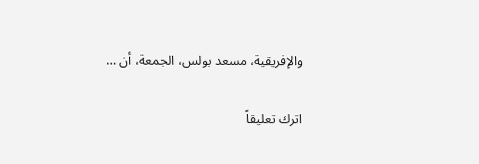والإفريقية، مسعد بولس، الجمعة، أن …

اترك تعليقاً